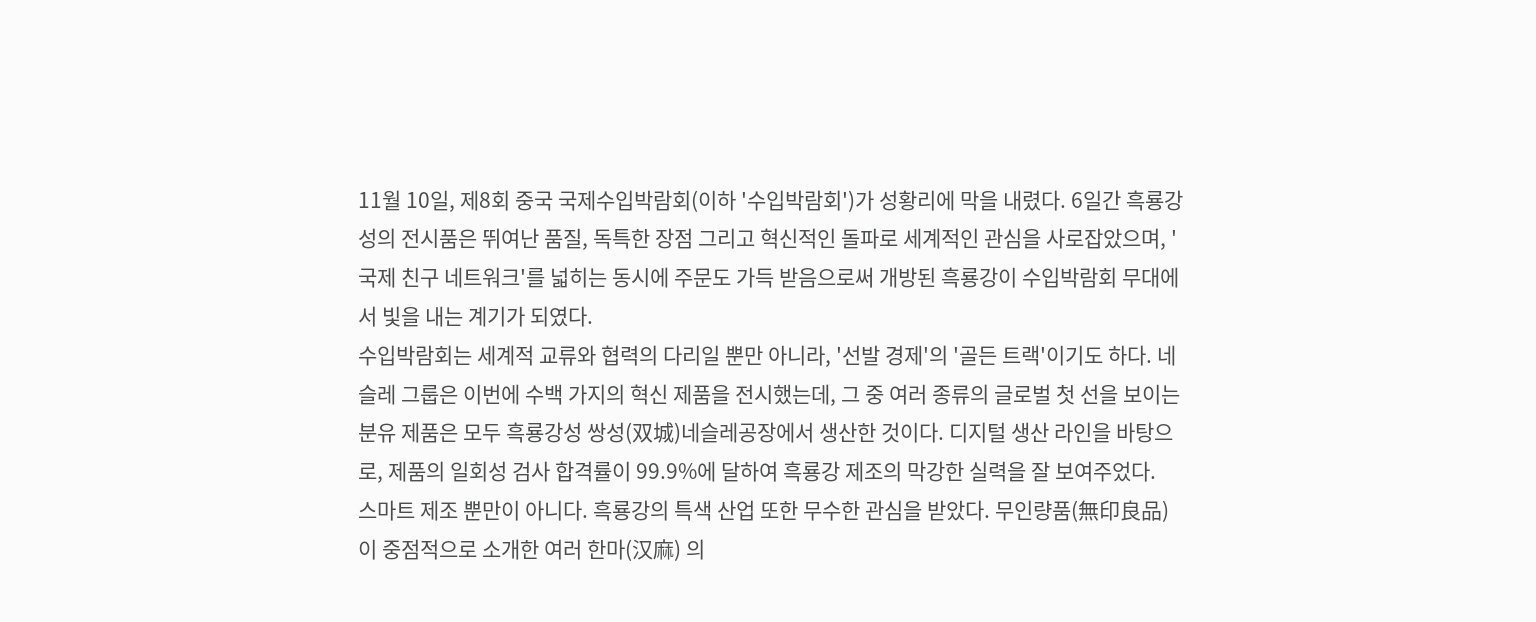11월 10일, 제8회 중국 국제수입박람회(이하 '수입박람회')가 성황리에 막을 내렸다. 6일간 흑룡강성의 전시품은 뛰여난 품질, 독특한 장점 그리고 혁신적인 돌파로 세계적인 관심을 사로잡았으며, '국제 친구 네트워크'를 넓히는 동시에 주문도 가득 받음으로써 개방된 흑룡강이 수입박람회 무대에서 빛을 내는 계기가 되였다.
수입박람회는 세계적 교류와 협력의 다리일 뿐만 아니라, '선발 경제'의 '골든 트랙'이기도 하다. 네슬레 그룹은 이번에 수백 가지의 혁신 제품을 전시했는데, 그 중 여러 종류의 글로벌 첫 선을 보이는 분유 제품은 모두 흑룡강성 쌍성(双城)네슬레공장에서 생산한 것이다. 디지털 생산 라인을 바탕으로, 제품의 일회성 검사 합격률이 99.9%에 달하여 흑룡강 제조의 막강한 실력을 잘 보여주었다.
스마트 제조 뿐만이 아니다. 흑룡강의 특색 산업 또한 무수한 관심을 받았다. 무인량품(無印良品)이 중점적으로 소개한 여러 한마(汉麻) 의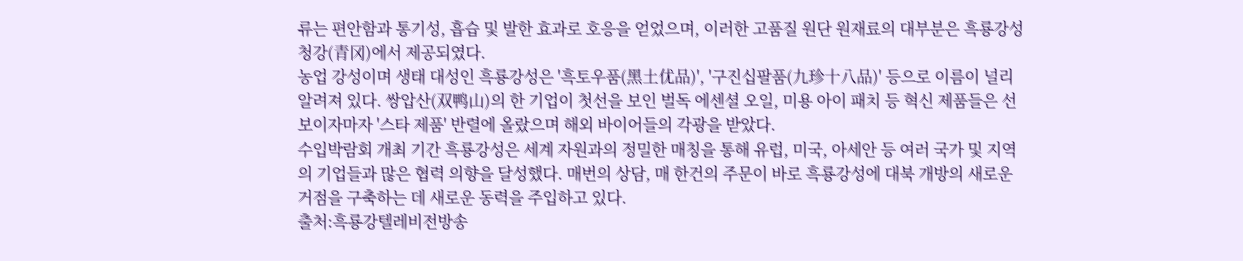류는 편안함과 통기성, 흡습 및 발한 효과로 호응을 얻었으며, 이러한 고품질 원단 원재료의 대부분은 흑룡강성 청강(青冈)에서 제공되였다.
농업 강성이며 생태 대성인 흑룡강성은 '흑토우품(黑土优品)', '구진십팔품(九珍十八品)' 등으로 이름이 널리 알려져 있다. 쌍압산(双鸭山)의 한 기업이 첫선을 보인 벌독 에센셜 오일, 미용 아이 패치 등 혁신 제품들은 선보이자마자 '스타 제품' 반렬에 올랐으며 해외 바이어들의 각광을 받았다.
수입박람회 개최 기간 흑룡강성은 세계 자원과의 정밀한 매칭을 통해 유럽, 미국, 아세안 등 여러 국가 및 지역의 기업들과 많은 협력 의향을 달성했다. 매번의 상담, 매 한건의 주문이 바로 흑룡강성에 대북 개방의 새로운 거점을 구축하는 데 새로운 동력을 주입하고 있다.
출처:흑룡강텔레비전방송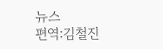뉴스
편역:김철진